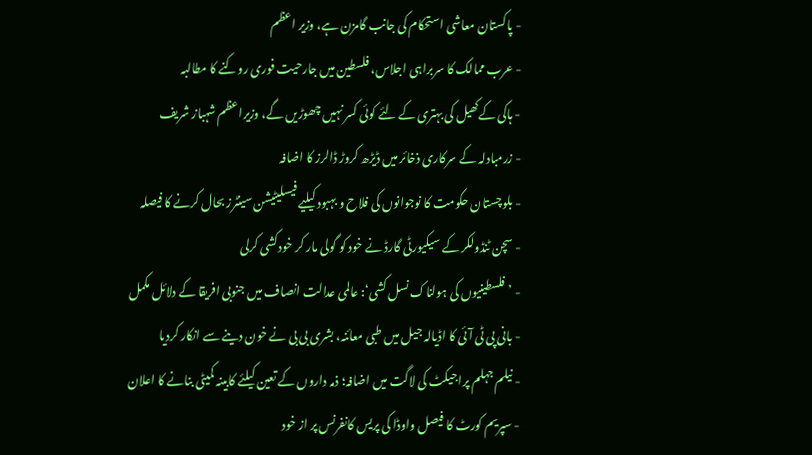- پاکستان معاشی استحکام کی جانب گامزن ہے، وزیر اعظم
- عرب ممالک کا سربراہی اجلاس، فلسطین میں جارحیت فوری روکنے کا مطالبہ
- ہاکی کےکھیل کی بہتری کے لئے کوئی کسر نہیں چھوڑیں گے، وزیراعظم شہباز شریف
- زرمبادلہ کے سرکاری ذخائر میں ڈیڑھ کروڑ ڈالرز کا اضافہ
- بلوچستان حکومت کا نوجوانوں کی فلاح و بہبود کیلیے فیسلیٹیشن سینٹرز بحال کرنے کا فیصلہ
- سچن ٹنڈولکر کے سیکیورٹی گارڈ نے خود کو گولی مار کر خودکشی کرلی
- ’فلسطینیوں کی ہولناک نسل کشی‘: عالمی عدالت انصاف میں جنوبی افریقا کے دلائل مکمل
- بانی پی ٹی آئی کا اڈیالہ جیل میں طبی معائنہ، بشری بی بی نے خون دینے سے انکار کردیا
- نیلم جہلم پراجیکٹ کی لاگت میں اضافہ؛ ذمہ داروں کے تعین کیلئے کابینہ کمیٹی بنانے کا اعلان
- سپریم کورٹ کا فیصل واوڈا کی پریس کانفرنس پر از خود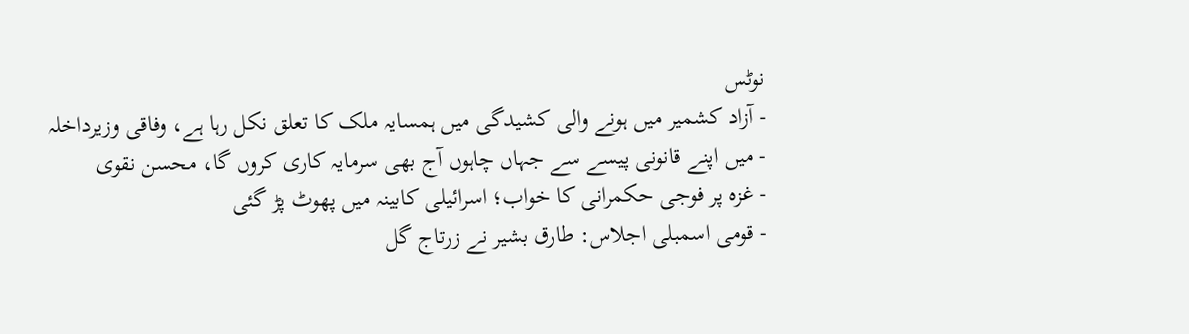نوٹس
- آزاد کشمیر میں ہونے والی کشیدگی میں ہمسایہ ملک کا تعلق نکل رہا ہے، وفاقی وزیرداخلہ
- میں اپنے قانونی پیسے سے جہاں چاہوں آج بھی سرمایہ کاری کروں گا، محسن نقوی
- غزہ پر فوجی حکمرانی کا خواب؛ اسرائیلی کابینہ میں پھوٹ پڑ گئی
- قومی اسمبلی اجلاس: طارق بشیر نے زرتاج گل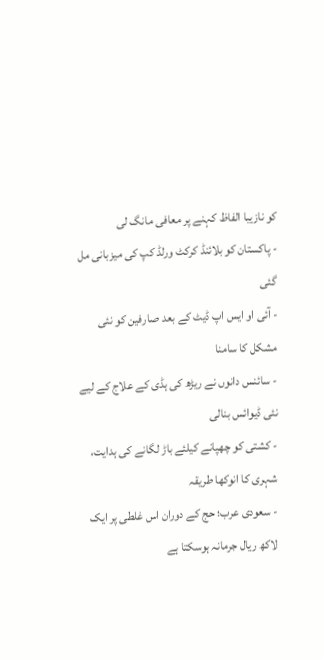کو نازیبا الفاظ کہنے پر معافی مانگ لی
- پاکستان کو بلائنڈ کرکٹ ورلڈ کپ کی میزبانی مل گئی
- آئی او ایس اپ ڈیٹ کے بعد صارفین کو نئی مشکل کا سامنا
- سائنس دانوں نے ریڑھ کی ہڈی کے علاج کے لیے نئی ڈیوائس بنالی
- کشتی کو چھپانے کیلئے باڑ لگانے کی ہدایت، شہری کا انوکھا طریقہ
- سعودی عرب؛ حج کے دوران اس غلطی پر ایک لاکھ ریال جرمانہ ہوسکتا ہے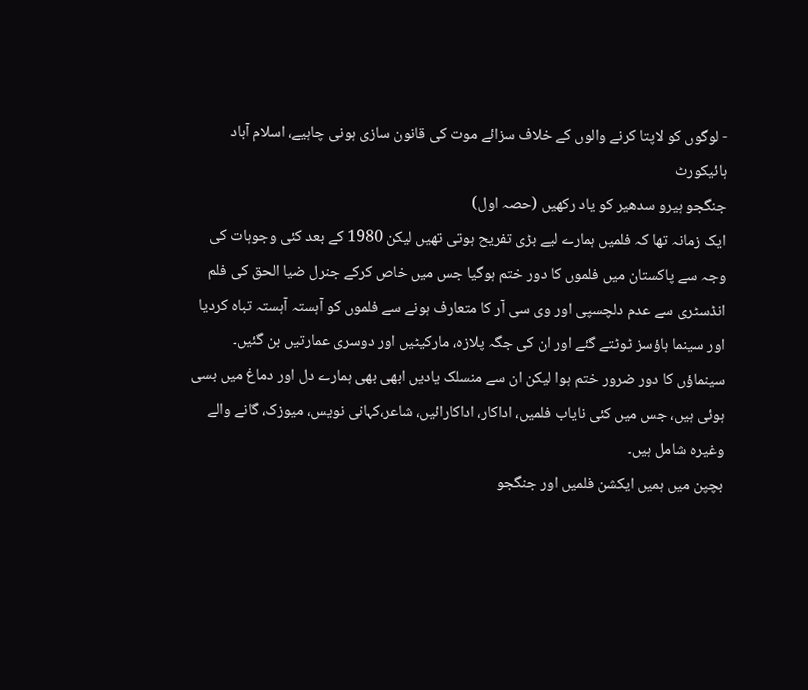- لوگوں کو لاپتا کرنے والوں کے خلاف سزائے موت کی قانون سازی ہونی چاہیے، اسلام آباد ہائیکورٹ
جنگجو ہیرو سدھیر کو یاد رکھیں (حصہ اول)
ایک زمانہ تھا کہ فلمیں ہمارے لیے بڑی تفریح ہوتی تھیں لیکن 1980 کے بعد کئی وجوہات کی وجہ سے پاکستان میں فلموں کا دور ختم ہوگیا جس میں خاص کرکے جنرل ضیا الحق کی فلم انڈسٹری سے عدم دلچسپی اور وی سی آر کا متعارف ہونے سے فلموں کو آہستہ آہستہ تباہ کردیا اور سینما ہاؤسز ٹوٹتے گئے اور ان کی جگہ پلازہ، مارکیٹیں اور دوسری عمارتیں بن گئیں۔
سینماؤں کا دور ضرور ختم ہوا لیکن ان سے منسلک یادیں ابھی بھی ہمارے دل اور دماغ میں بسی ہوئی ہیں، جس میں کئی نایاب فلمیں، اداکار، اداکارائیں، شاعر،کہانی نویس، میوزک، گانے والے وغیرہ شامل ہیں۔
بچپن میں ہمیں ایکشن فلمیں اور جنگجو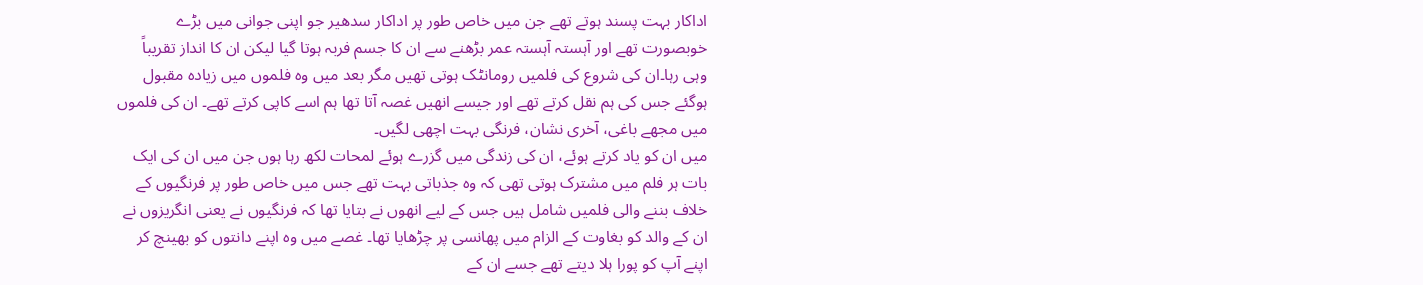اداکار بہت پسند ہوتے تھے جن میں خاص طور پر اداکار سدھیر جو اپنی جوانی میں بڑے خوبصورت تھے اور آہستہ آہستہ عمر بڑھنے سے ان کا جسم فربہ ہوتا گیا لیکن ان کا انداز تقریباً وہی رہا۔ان کی شروع کی فلمیں رومانٹک ہوتی تھیں مگر بعد میں وہ فلموں میں زیادہ مقبول ہوگئے جس کی ہم نقل کرتے تھے اور جیسے انھیں غصہ آتا تھا ہم اسے کاپی کرتے تھے۔ ان کی فلموں میں مجھے باغی، آخری نشان، فرنگی بہت اچھی لگیں۔
میں ان کو یاد کرتے ہوئے، ان کی زندگی میں گزرے ہوئے لمحات لکھ رہا ہوں جن میں ان کی ایک بات ہر فلم میں مشترک ہوتی تھی کہ وہ جذباتی بہت تھے جس میں خاص طور پر فرنگیوں کے خلاف بننے والی فلمیں شامل ہیں جس کے لیے انھوں نے بتایا تھا کہ فرنگیوں نے یعنی انگریزوں نے ان کے والد کو بغاوت کے الزام میں پھانسی پر چڑھایا تھا۔ غصے میں وہ اپنے دانتوں کو بھینچ کر اپنے آپ کو پورا ہلا دیتے تھے جسے ان کے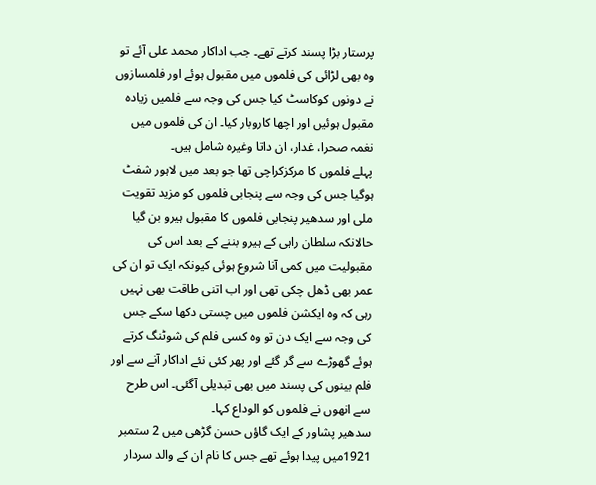پرستار بڑا پسند کرتے تھے۔ جب اداکار محمد علی آئے تو وہ بھی لڑائی کی فلموں میں مقبول ہوئے اور فلمسازوں نے دونوں کوکاسٹ کیا جس کی وجہ سے فلمیں زیادہ مقبول ہوئیں اور اچھا کاروبار کیا۔ ان کی فلموں میں نغمہ صحرا، غدار، ان داتا وغیرہ شامل ہیں۔
پہلے فلموں کا مرکزکراچی تھا جو بعد میں لاہور شفٹ ہوگیا جس کی وجہ سے پنجابی فلموں کو مزید تقویت ملی اور سدھیر پنجابی فلموں کا مقبول ہیرو بن گیا حالانکہ سلطان راہی کے ہیرو بننے کے بعد اس کی مقبولیت میں کمی آنا شروع ہوئی کیونکہ ایک تو ان کی عمر بھی ڈھل چکی تھی اور اب اتنی طاقت بھی نہیں رہی کہ وہ ایکشن فلموں میں چستی دکھا سکے جس کی وجہ سے ایک دن تو وہ کسی فلم کی شوٹنگ کرتے ہوئے گھوڑے سے گر گئے اور پھر کئی نئے اداکار آنے سے اور فلم بینوں کی پسند میں بھی تبدیلی آگئی۔ اس طرح سے انھوں نے فلموں کو الوداع کہا۔
سدھیر پشاور کے ایک گاؤں حسن گڑھی میں 2 ستمبر 1921میں پیدا ہوئے تھے جس کا نام ان کے والد سردار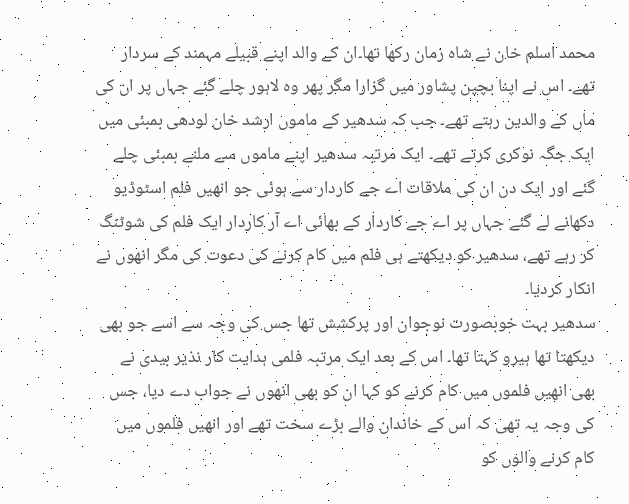محمد اسلم خان نے شاہ زمان رکھا تھا۔ان کے والد اپنے قبیلے مہمند کے سردار تھے۔ اس نے اپنا بچپن پشاور میں گزارا مگر پھر وہ لاہور چلے گئے جہاں پر ان کی ماں کے والدین رہتے تھے۔ جب کہ سدھیر کے ماموں ارشد خان لودھی بمبئی میں ایک جگہ نوکری کرتے تھے۔ ایک مرتبہ سدھیر اپنے ماموں سے ملنے بمبئی چلے گئے اور ایک دن ان کی ملاقات اے جے کاردار سے ہوئی جو انھیں فلم اسٹوڈیو دکھانے لے گئے جہاں پر اے جے کاردار کے بھائی اے آر کاردار ایک فلم کی شوٹنگ کر رہے تھے، سدھیر کو دیکھتے ہی فلم میں کام کرنے کی دعوت کی مگر انھوں نے انکار کردیا۔
سدھیر بہت خوبصورت نوجوان اور پرکشش تھا جس کی وجہ سے اسے جو بھی دیکھتا تھا ہیرو کہتا تھا۔ اس کے بعد ایک مرتبہ فلمی ہدایت کار نذیر بیدی نے بھی انھیں فلموں میں کام کرنے کو کہا ان کو بھی انھوں نے جواب دے دیا، جس کی وجہ یہ تھی کہ اس کے خاندان والے بڑے سخت تھے اور انھیں فلموں میں کام کرنے والوں کو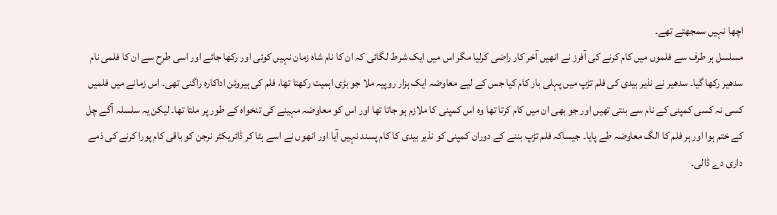اچھا نہیں سمجھتے تھے۔
مسلسل ہر طرف سے فلموں میں کام کرنے کی آفرز نے انھیں آخر کار راضی کرلیا مگر اس میں ایک شرط لگائی کہ ان کا نام شاہ زمان نہیں کوئی اور رکھا جائے اور اسی طرح سے ان کا فلمی نام سدھیر رکھا گیا۔ سدھیر نے نذیر بیدی کی فلم تڑپ میں پہلی بار کام کیا جس کے لیے معاوضہ ایک ہزار روپیہ ملا جو بڑی اہمیت رکھتا تھا، فلم کی ہیروئن اداکارہ راگنی تھی۔ اس زمانے میں فلمیں کسی نہ کسی کمپنی کے نام سے بنتی تھیں اور جو بھی ان میں کام کرتا تھا وہ اس کمپنی کا ملازم ہو جاتا تھا اور اس کو معاوضہ مہینے کی تنخواہ کے طور پر ملتا تھا۔ لیکن یہ سلسلہ آگے چل کے ختم ہوا اور ہر فلم کا الگ معاوضہ طے پایا۔ جیساکہ فلم تڑپ بننے کے دوران کمپنی کو نذیر بیدی کا کام پسند نہیں آیا اور انھوں نے اسے ہٹا کر ڈائریکٹر نرجن کو باقی کام پورا کرنے کی ذمے داری دے ڈالی۔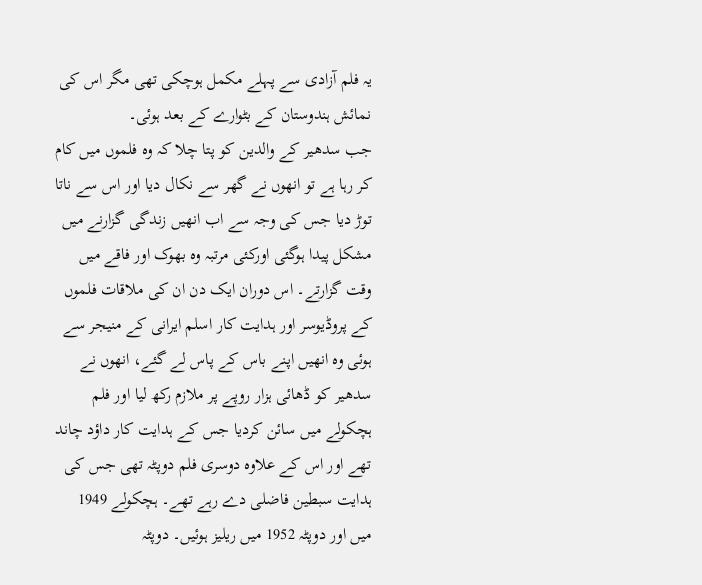یہ فلم آزادی سے پہلے مکمل ہوچکی تھی مگر اس کی نمائش ہندوستان کے بٹوارے کے بعد ہوئی۔
جب سدھیر کے والدین کو پتا چلا کہ وہ فلموں میں کام کر رہا ہے تو انھوں نے گھر سے نکال دیا اور اس سے ناتا توڑ دیا جس کی وجہ سے اب انھیں زندگی گزارنے میں مشکل پیدا ہوگئی اورکئی مرتبہ وہ بھوک اور فاقے میں وقت گزارتے۔ اس دوران ایک دن ان کی ملاقات فلموں کے پروڈیوسر اور ہدایت کار اسلم ایرانی کے منیجر سے ہوئی وہ انھیں اپنے باس کے پاس لے گئے، انھوں نے سدھیر کو ڈھائی ہزار روپے پر ملازم رکھ لیا اور فلم ہچکولے میں سائن کردیا جس کے ہدایت کار داؤد چاند تھے اور اس کے علاوہ دوسری فلم دوپٹہ تھی جس کی ہدایت سبطین فاضلی دے رہے تھے۔ ہچکولے 1949 میں اور دوپٹہ 1952 میں ریلیز ہوئیں۔ دوپٹہ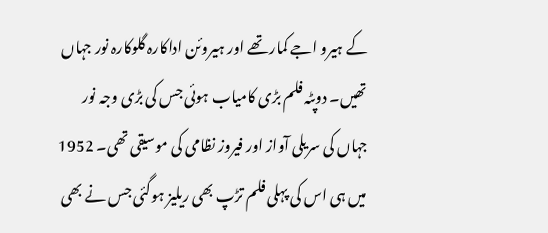کے ہیرو اجے کمار تھے اور ہیروئن اداکارہ گلوکارہ نور جہاں تھیں۔ دوپٹہ فلم بڑی کامیاب ہوئی جس کی بڑی وجہ نور جہاں کی سریلی آواز اور فیروز نظامی کی موسیقی تھی۔ 1952 میں ہی اس کی پہلی فلم تڑپ بھی ریلیز ہوگئی جس نے بھی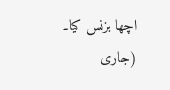اچھا بزنس کیا۔ (جاری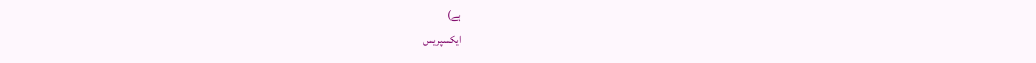ہے)
ایکسپریس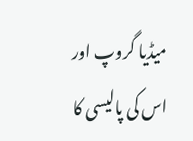میڈیا گروپ اور اس کی پالیسی کا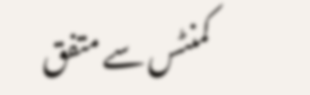کمنٹس سے متفق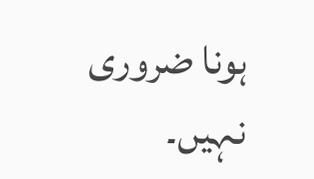ہونا ضروری نہیں۔